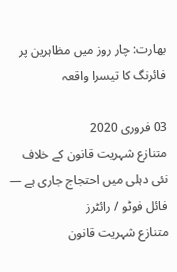بھارت: چار روز میں مظاہرین پر فائرنگ کا تیسرا واقعہ

03 فروری 2020
متنازع شہریت قانون کے خلاف نئی دہلی میں احتجاج جاری ہے — فائل فوٹو / رائٹرز
متنازع شہریت قانون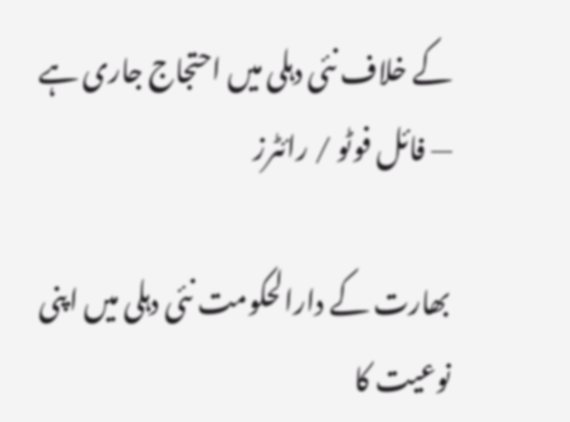کے خلاف نئی دہلی میں احتجاج جاری ہے — فائل فوٹو / رائٹرز

بھارت کے دارالحکومت نئی دہلی میں اپنی نوعیت کا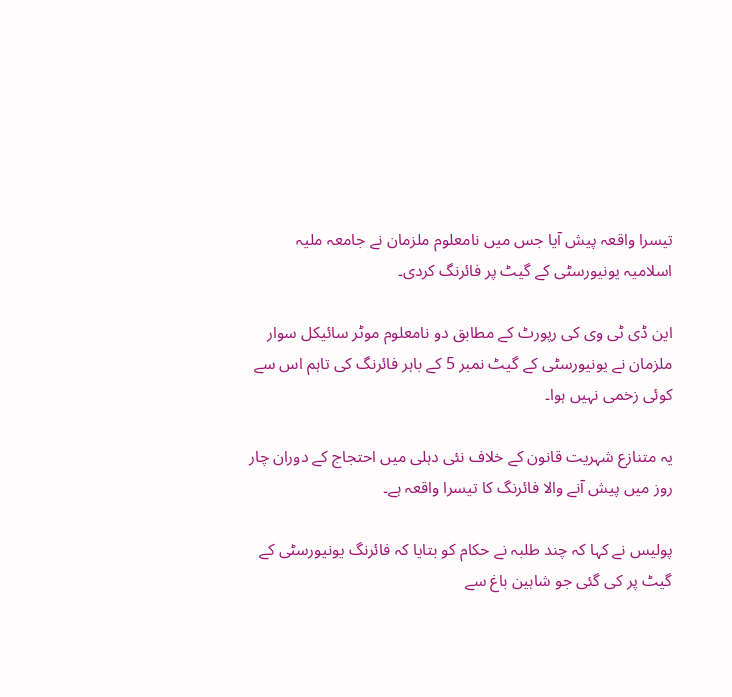تیسرا واقعہ پیش آیا جس میں نامعلوم ملزمان نے جامعہ ملیہ اسلامیہ یونیورسٹی کے گیٹ پر فائرنگ کردی۔

این ڈی ٹی وی کی رپورٹ کے مطابق دو نامعلوم موٹر سائیکل سوار ملزمان نے یونیورسٹی کے گیٹ نمبر 5 کے باہر فائرنگ کی تاہم اس سے کوئی زخمی نہیں ہوا۔

یہ متنازع شہریت قانون کے خلاف نئی دہلی میں احتجاج کے دوران چار روز میں پیش آنے والا فائرنگ کا تیسرا واقعہ ہے۔

پولیس نے کہا کہ چند طلبہ نے حکام کو بتایا کہ فائرنگ یونیورسٹی کے گیٹ پر کی گئی جو شاہین باغ سے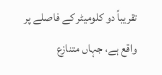تقریباً دو کلومیٹر کے فاصلے پر واقع ہے، جہاں متنازع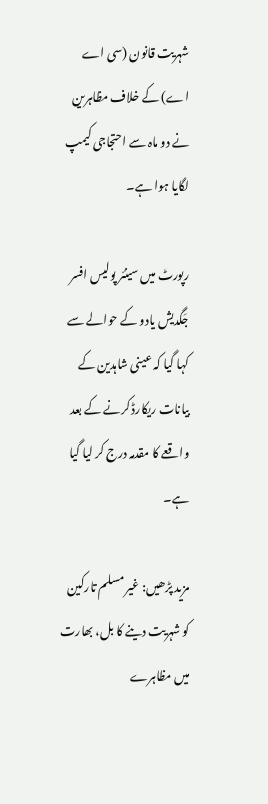شہریت قانون (سی اے اے) کے خلاف مظاہرین نے دو ماہ سے احتجاجی کیمپ لگایا ہوا ہے۔

رپورٹ میں سینئر پولیس افسر جَگدیش یادو کے حوالے سے کہا گیا کہ عینی شاہدین کے بیانات ریکارڈ کرنے کے بعد واقعے کا مقدمہ درج کر لیا گیا ہے۔

مزید پڑھیں: غیر مسلم تارکین کو شہریت دینے کا بل، بھارت میں مظاہرے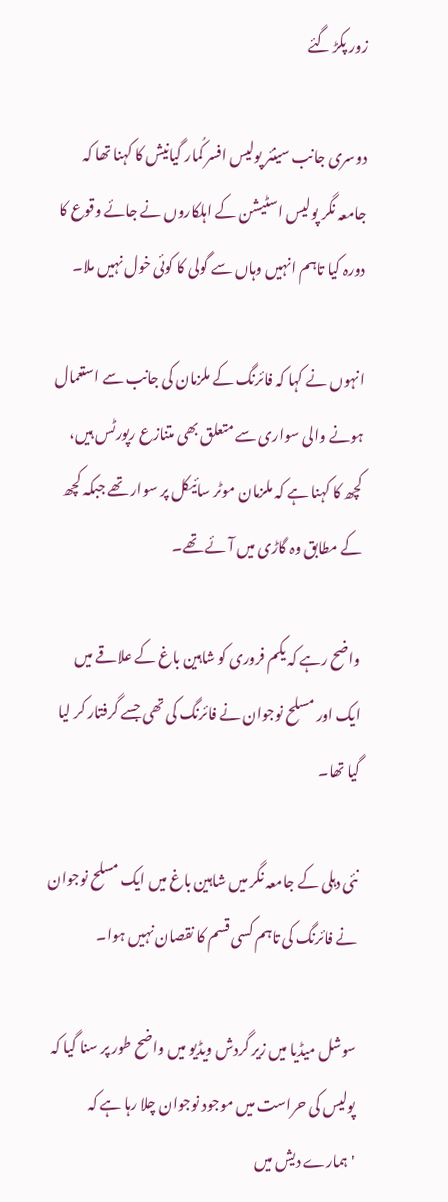زور پکڑ گئے

دوسری جانب سینئر پولیس افسر کُمار گیانیش کا کہنا تھا کہ جامعہ نگر پولیس اسٹیشن کے اہلکاروں نے جائے وقوع کا دورہ کیا تاہم انہیں وہاں سے گولی کا کوئی خول نہیں ملا۔

انہوں نے کہا کہ فائرنگ کے ملزمان کی جانب سے استعمال ہونے والی سواری سے متعلق بھی متنازع رپورٹس ہیں، کچھ کا کہنا ہے کہ ملزمان موٹر سائیکل پر سوار تھے جبکہ کچھ کے مطابق وہ گاڑی میں آئے تھے۔

واضح رہے کہ یکم فروری کو شاہین باغ کے علاقے میں ایک اور مسلح نوجوان نے فائرنگ کی تھی جسے گرفتار کر لیا گیا تھا۔

نئی دہلی کے جامعہ نگر میں شاہین باغ میں ایک مسلح نوجوان نے فائرنگ کی تاہم کسی قسم کا نقصان نہیں ہوا۔

سوشل میڈیا میں زیر گردش ویڈیو میں واضح طور پر سنا گیا کہ پولیس کی حراست میں موجود نوجوان چلا رہا ہے کہ 'ہمارے دیش میں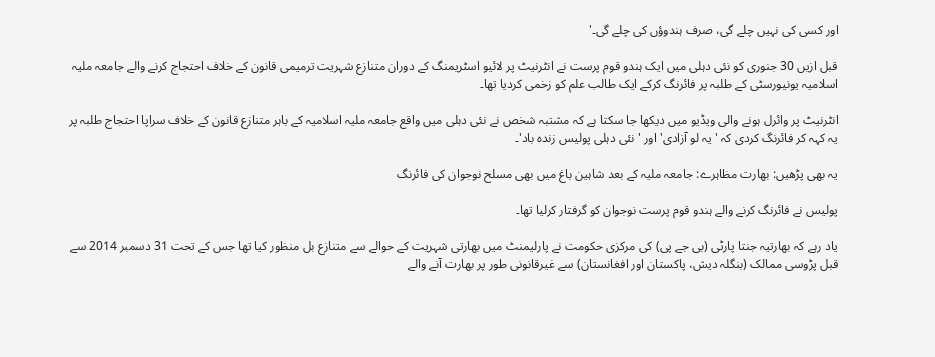اور کسی کی نہیں چلے گی، صرف ہندوؤں کی چلے گی۔'

قبل ازیں 30 جنوری کو نئی دہلی میں ایک ہندو قوم پرست نے انٹرنیٹ پر لائیو اسٹریمنگ کے دوران متنازع شہریت ترمیمی قانون کے خلاف احتجاج کرنے والے جامعہ ملیہ اسلامیہ یونیورسٹی کے طلبہ پر فائرنگ کرکے ایک طالب علم کو زخمی کردیا تھا۔

انٹرنیٹ پر وائرل ہونے والی ویڈیو میں دیکھا جا سکتا ہے کہ مشتبہ شخص نے نئی دہلی میں واقع جامعہ ملیہ اسلامیہ کے باہر متنازع قانون کے خلاف سراپا احتجاج طلبہ پر یہ کہہ کر فائرنگ کردی کہ 'یہ لو آزادی' اور 'نئی دہلی پولیس زندہ باد'۔

یہ بھی پڑھیں: بھارت مظاہرے: جامعہ ملیہ کے بعد شاہین باغ میں بھی مسلح نوجوان کی فائرنگ

پولیس نے فائرنگ کرنے والے ہندو قوم پرست نوجوان کو گرفتار کرلیا تھا۔

یاد رہے کہ بھارتیہ جنتا پارٹی (بی جے پی) کی مرکزی حکومت نے پارلیمنٹ میں بھارتی شہریت کے حوالے سے متنازع بل منظور کیا تھا جس کے تحت 31 دسمبر 2014 سے قبل پڑوسی ممالک (بنگلہ دیش، پاکستان اور افغانستان) سے غیرقانونی طور پر بھارت آنے والے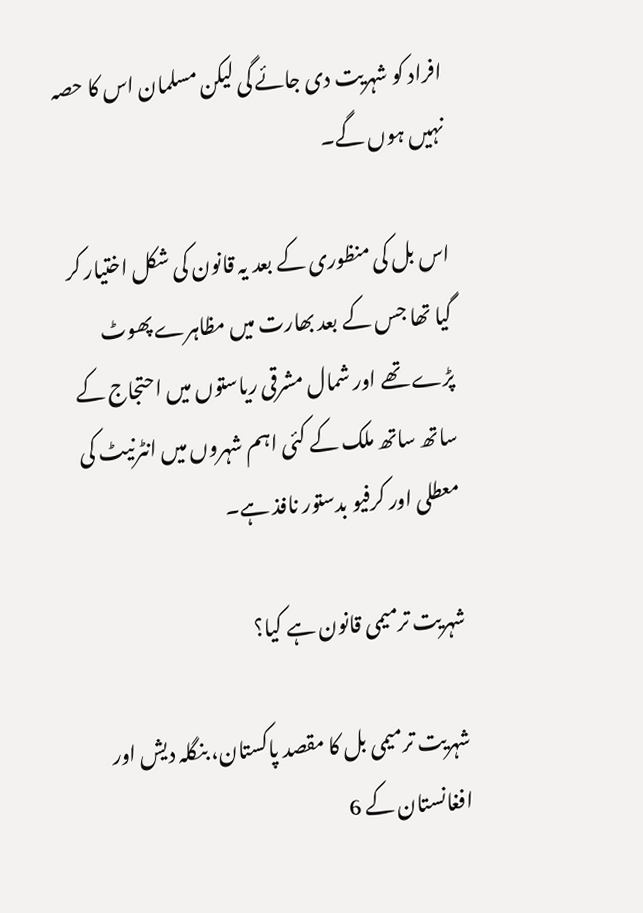افراد کو شہریت دی جائے گی لیکن مسلمان اس کا حصہ نہیں ہوں گے۔

اس بل کی منظوری کے بعد یہ قانون کی شکل اختیار کر گیا تھا جس کے بعد بھارت میں مظاہرے پھوٹ پڑے تھے اور شمال مشرقی ریاستوں میں احتجاج کے ساتھ ساتھ ملک کے کئی اہم شہروں میں انٹرنیٹ کی معطلی اور کرفیو بدستور نافذ ہے۔

شہریت ترمیمی قانون ہے کیا؟

شہریت ترمیمی بل کا مقصد پاکستان، بنگلہ دیش اور افغانستان کے 6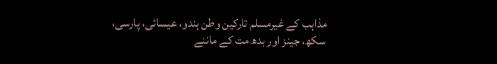مذاہب کے غیرمسلم تارکین وطن ہندو، عیسائی، پارسی، سکھ، جینز اور بدھ مت کے ماننے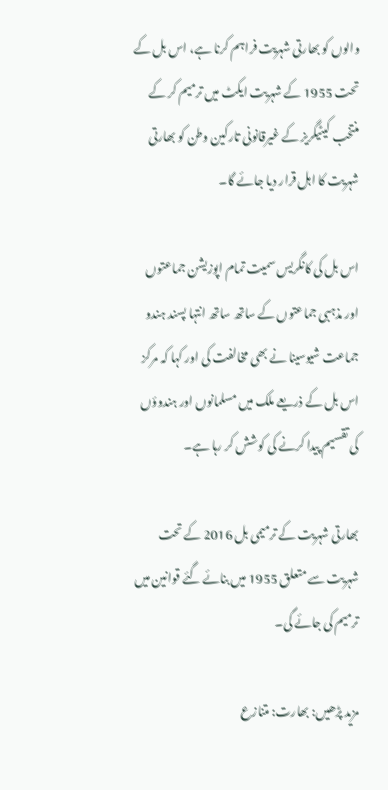والوں کو بھارتی شہریت فراہم کرنا ہے، اس بل کے تحت 1955 کے شہریت ایکٹ میں ترمیم کر کے منتخب کیٹیگریز کے غیرقانونی تارکین وطن کو بھارتی شہریت کا اہل قرار دیا جائے گا۔

اس بل کی کانگریس سمیت تمام اپوزیشن جماعتوں اور مذہبی جماعتوں کے ساتھ ساتھ انتہا پسند ہندو جماعت شیوسینا نے بھی مخالفت کی اور کہا کہ مرکز اس بل کے ذریعے ملک میں مسلمانوں اور ہندوؤں کی تقسیم پیدا کرنے کی کوشش کر رہا ہے۔

بھارتی شہریت کے ترمیمی بل 2016 کے تحت شہریت سے متعلق 1955 میں بنائے گئے قوانین میں ترمیم کی جائے گی۔

مزید پڑھیں: بھارت: متنازع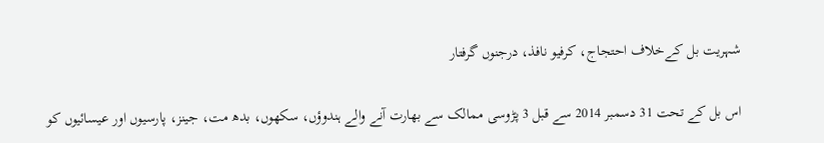شہریت بل کےخلاف احتجاج، کرفیو نافذ، درجنوں گرفتار

اس بل کے تحت 31 دسمبر 2014 سے قبل 3 پڑوسی ممالک سے بھارت آنے والے ہندوؤں، سکھوں، بدھ مت، جینز، پارسیوں اور عیسائیوں کو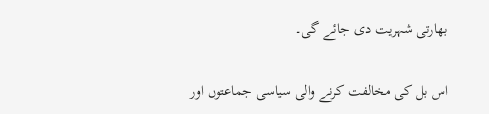بھارتی شہریت دی جائے گی۔

اس بل کی مخالفت کرنے والی سیاسی جماعتوں اور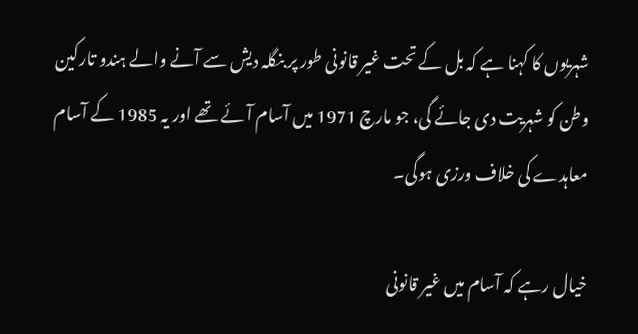شہریوں کا کہنا ہے کہ بل کے تحت غیر قانونی طور پر بنگلہ دیش سے آنے والے ہندو تارکین وطن کو شہریت دی جائے گی، جو مارچ 1971 میں آسام آئے تھے اور یہ 1985 کے آسام معاہدے کی خلاف ورزی ہوگی۔

خیال رہے کہ آسام میں غیر قانونی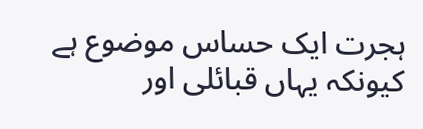ہجرت ایک حساس موضوع ہے کیونکہ یہاں قبائلی اور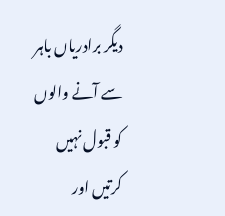دیگر برادریاں باہر سے آنے والوں کو قبول نہیں کرتیں اور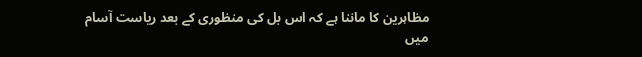مظاہرین کا ماننا ہے کہ اس بل کی منظوری کے بعد ریاست آسام میں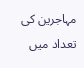مہاجرین کی تعداد میں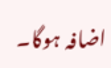اضافہ ہوگا۔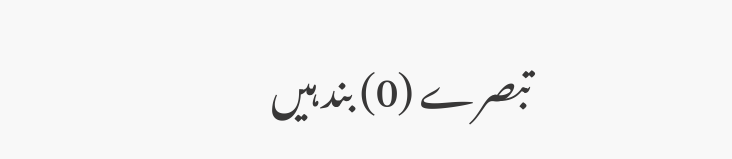تبصرے (0) بند ہیں